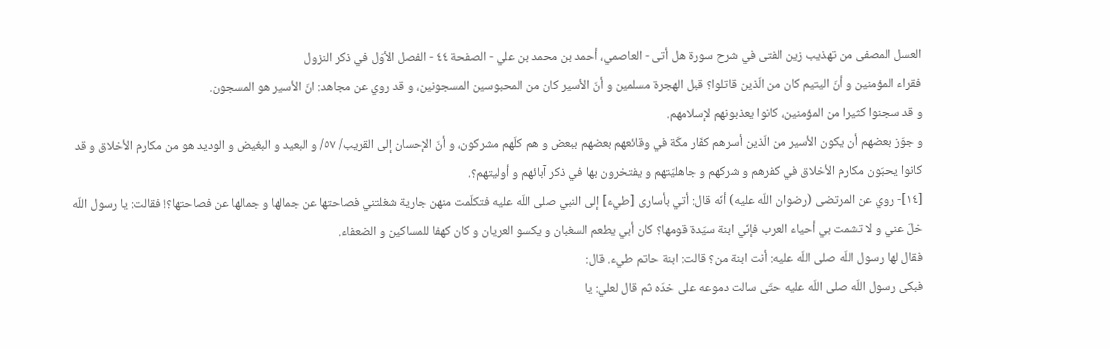العسل المصفى من تهذيب زين الفتى في شرح سورة هل أتى - العاصمي، أحمد بن محمد بن علي - الصفحة ٤٤ - الفصل الأوّل في ذكر النزول
فقراء المؤمنين و أنّ اليتيم كان من الّذين قاتلوا؟ قبل الهجرة مسلمين و أنّ الأسير كان من المحبوسين المسجونين، و قد روي عن مجاهد: انّ الأسير هو المسجون.
و قد سجنوا كثيرا من المؤمنين، كانوا يعذبونهم لإسلامهم.
و جوّز بعضهم أن يكون الأسير من الّذين أسرهم كفّار مكّة في وقائعهم بعضهم ببعض و هم كلّهم مشركون، و أنّ الإحسان إلى القريب/ ٥٧/ و البعيد و البغيض و الوديد هو من مكارم الأخلاق و قد كانوا يحبّون مكارم الأخلاق في كفرهم و شركهم و جاهليّتهم و يفتخرون بها في ذكر آبائهم و أوليتهم؟.
[١٤]- روي عن المرتضى (رضوان اللّه عليه) أنّه قال: أتي بأسارى [طيء] إلى النبي صلى اللّه عليه فتكلّمت منهن جارية شغلتني فصاحتها عن جمالها و جمالها عن فصاحتها؟! فقالت: يا رسول اللّه خلّ عني و لا تشمت بي أحياء العرب فإنّي ابنة سيّدة قومها؟ كان أبي يطعم السغبان و يكسو العريان و كان كهفا للمساكين و الضعفاء.
فقال لها رسول اللّه صلى اللّه عليه: أنت ابنة من؟ قالت: ابنة حاتم طيء. قال:
فبكى رسول اللّه صلى اللّه عليه حتّى سالت دموعه على خدّه ثم قال لعلي: يا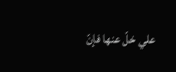علي خلّ عنها فإنّ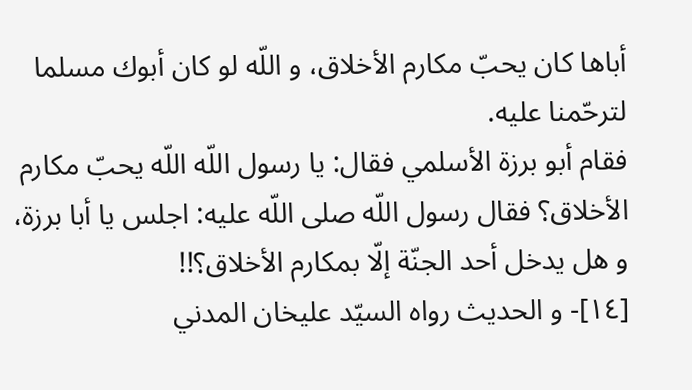أباها كان يحبّ مكارم الأخلاق، و اللّه لو كان أبوك مسلما لترحّمنا عليه.
فقام أبو برزة الأسلمي فقال: يا رسول اللّه اللّه يحبّ مكارم الأخلاق؟ فقال رسول اللّه صلى اللّه عليه: اجلس يا أبا برزة، و هل يدخل أحد الجنّة إلّا بمكارم الأخلاق؟!!
[١٤]- و الحديث رواه السيّد عليخان المدني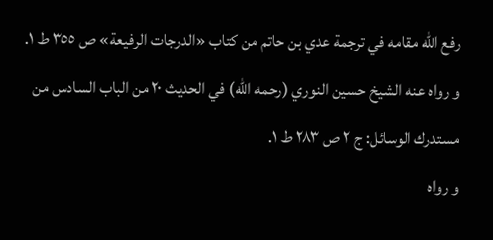رفع اللّه مقامه في ترجمة عدي بن حاتم من كتاب «الدرجات الرفيعة» ص ٣٥٥ ط ١.
و رواه عنه الشيخ حسين النوري (رحمه الله) في الحديث ٢٠ من الباب السادس من مستدرك الوسائل: ج ٢ ص ٢٨٣ ط ١.
و رواه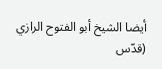أيضا الشيخ أبو الفتوح الرازي (قدّس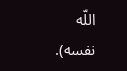اللّه نفسه).